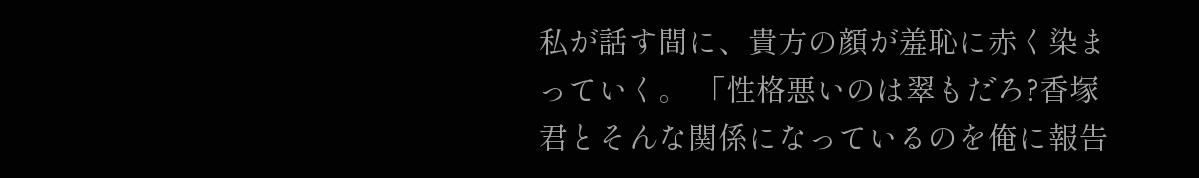私が話す間に、貴方の顔が羞恥に赤く染まっていく。 「性格悪いのは翠もだろ?香塚君とそんな関係になっているのを俺に報告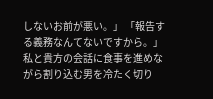しないお前が悪い。」 「報告する義務なんてないですから。」 私と貴方の会話に食事を進めながら割り込む男を冷たく切り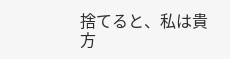捨てると、私は貴方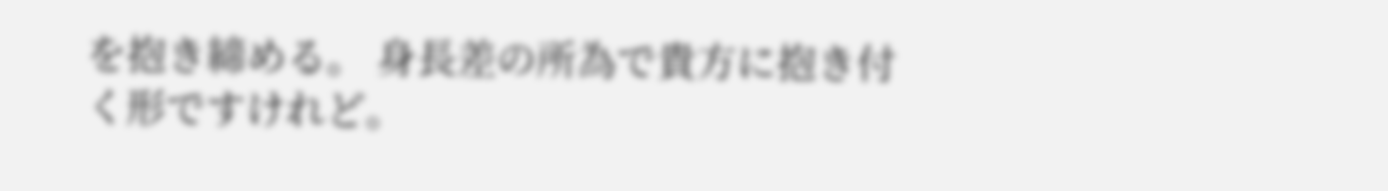を抱き締める。 身長差の所為で貴方に抱き付く形ですけれど。